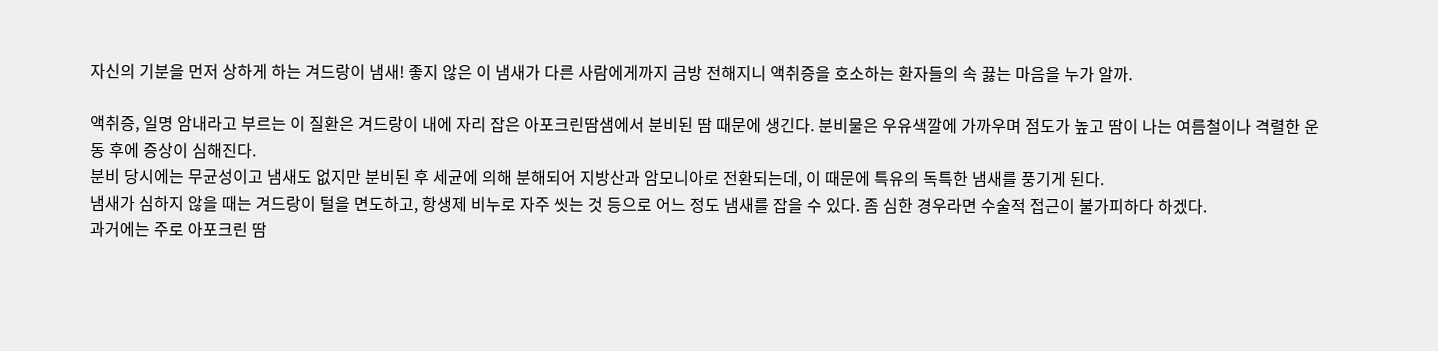자신의 기분을 먼저 상하게 하는 겨드랑이 냄새! 좋지 않은 이 냄새가 다른 사람에게까지 금방 전해지니 액취증을 호소하는 환자들의 속 끓는 마음을 누가 알까.

액취증, 일명 암내라고 부르는 이 질환은 겨드랑이 내에 자리 잡은 아포크린땀샘에서 분비된 땀 때문에 생긴다. 분비물은 우유색깔에 가까우며 점도가 높고 땀이 나는 여름철이나 격렬한 운동 후에 증상이 심해진다.
분비 당시에는 무균성이고 냄새도 없지만 분비된 후 세균에 의해 분해되어 지방산과 암모니아로 전환되는데, 이 때문에 특유의 독특한 냄새를 풍기게 된다.
냄새가 심하지 않을 때는 겨드랑이 털을 면도하고, 항생제 비누로 자주 씻는 것 등으로 어느 정도 냄새를 잡을 수 있다. 좀 심한 경우라면 수술적 접근이 불가피하다 하겠다.
과거에는 주로 아포크린 땀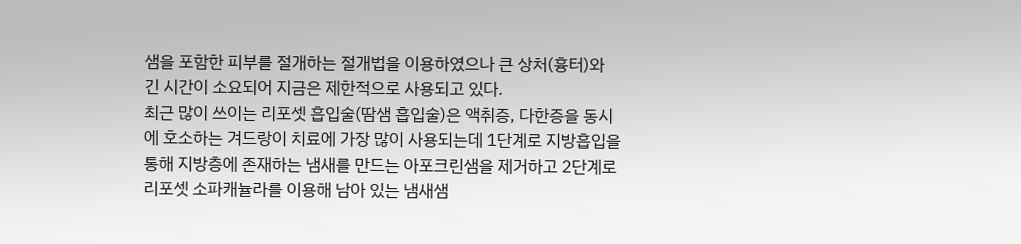샘을 포함한 피부를 절개하는 절개법을 이용하였으나 큰 상처(흉터)와 긴 시간이 소요되어 지금은 제한적으로 사용되고 있다.
최근 많이 쓰이는 리포셋 흡입술(땀샘 흡입술)은 액취증, 다한증을 동시에 호소하는 겨드랑이 치료에 가장 많이 사용되는데 1단계로 지방흡입을 통해 지방층에 존재하는 냄새를 만드는 아포크린샘을 제거하고 2단계로 리포셋 소파캐뉼라를 이용해 남아 있는 냄새샘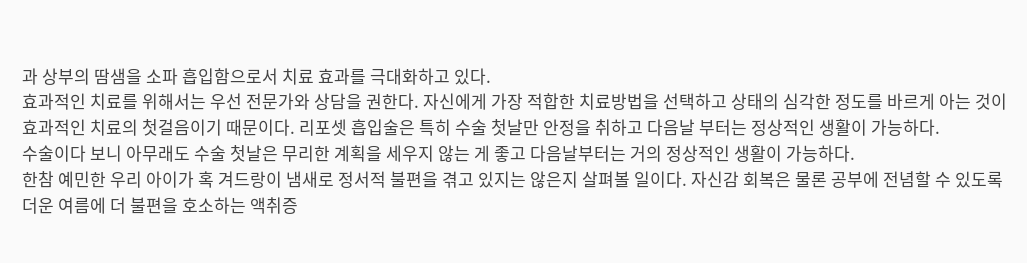과 상부의 땀샘을 소파 흡입함으로서 치료 효과를 극대화하고 있다.
효과적인 치료를 위해서는 우선 전문가와 상담을 권한다. 자신에게 가장 적합한 치료방법을 선택하고 상태의 심각한 정도를 바르게 아는 것이 효과적인 치료의 첫걸음이기 때문이다. 리포셋 흡입술은 특히 수술 첫날만 안정을 취하고 다음날 부터는 정상적인 생활이 가능하다.
수술이다 보니 아무래도 수술 첫날은 무리한 계획을 세우지 않는 게 좋고 다음날부터는 거의 정상적인 생활이 가능하다.
한참 예민한 우리 아이가 혹 겨드랑이 냄새로 정서적 불편을 겪고 있지는 않은지 살펴볼 일이다. 자신감 회복은 물론 공부에 전념할 수 있도록 더운 여름에 더 불편을 호소하는 액취증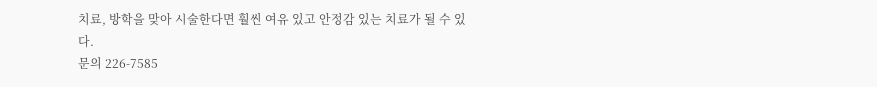치료, 방학을 맞아 시술한다면 훨씬 여유 있고 안정감 있는 치료가 될 수 있다.
문의 226-7585